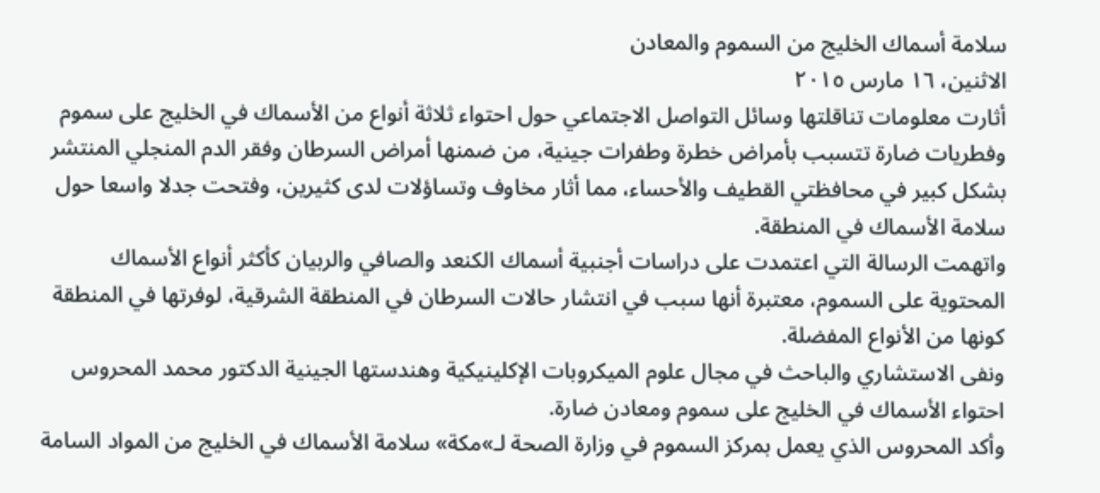سلامة أسماك الخليج من السموم والمعادن
الاثنين، ١٦ مارس ٢٠١٥
أثارت معلومات تناقلتها وسائل التواصل الاجتماعي حول احتواء ثلاثة أنواع من الأسماك في الخليج على سموم وفطريات ضارة تتسبب بأمراض خطرة وطفرات جينية، من ضمنها أمراض السرطان وفقر الدم المنجلي المنتشر بشكل كبير في محافظتي القطيف والأحساء، مما أثار مخاوف وتساؤلات لدى كثيرين، وفتحت جدلا واسعا حول سلامة الأسماك في المنطقة.
واتهمت الرسالة التي اعتمدت على دراسات أجنبية أسماك الكنعد والصافي والربيان كأكثر أنواع الأسماك المحتوية على السموم، معتبرة أنها سبب في انتشار حالات السرطان في المنطقة الشرقية، لوفرتها في المنطقة كونها من الأنواع المفضلة.
ونفى الاستشاري والباحث في مجال علوم الميكروبات الإكلينيكية وهندستها الجينية الدكتور محمد المحروس احتواء الأسماك في الخليج على سموم ومعادن ضارة.
وأكد المحروس الذي يعمل بمركز السموم في وزارة الصحة لـ»مكة» سلامة الأسماك في الخليج من المواد السامة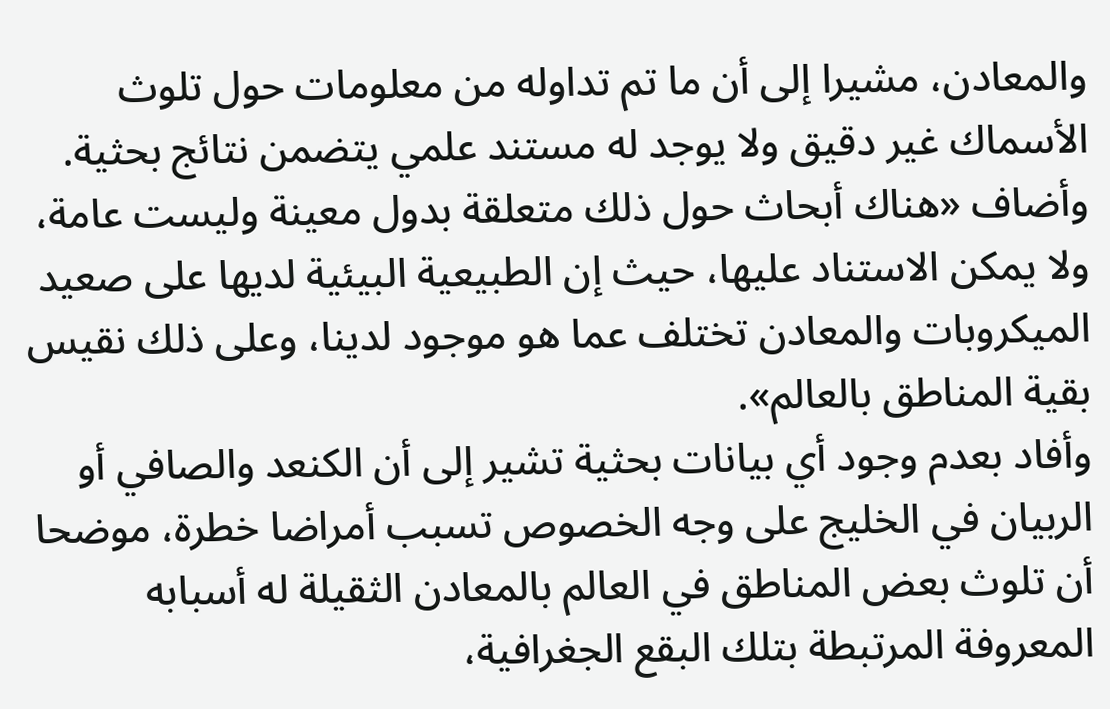والمعادن، مشيرا إلى أن ما تم تداوله من معلومات حول تلوث الأسماك غير دقيق ولا يوجد له مستند علمي يتضمن نتائج بحثية.
وأضاف «هناك أبحاث حول ذلك متعلقة بدول معينة وليست عامة، ولا يمكن الاستناد عليها، حيث إن الطبيعية البيئية لديها على صعيد الميكروبات والمعادن تختلف عما هو موجود لدينا، وعلى ذلك نقيس بقية المناطق بالعالم».
وأفاد بعدم وجود أي بيانات بحثية تشير إلى أن الكنعد والصافي أو الربيان في الخليج على وجه الخصوص تسبب أمراضا خطرة، موضحا أن تلوث بعض المناطق في العالم بالمعادن الثقيلة له أسبابه المعروفة المرتبطة بتلك البقع الجغرافية،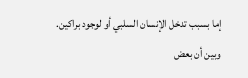إما بسبب تدخل الإنسان السلبي أو لوجود براكين.
وبين أن بعض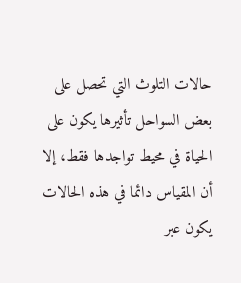حالات التلوث التي تحصل على بعض السواحل تأثيرها يكون على الحياة في محيط تواجدها فقط، إلا أن المقياس دائما في هذه الحالات يكون عبر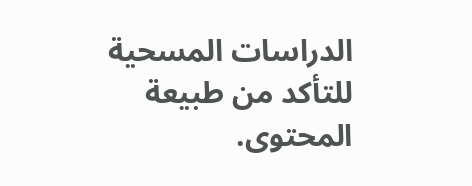الدراسات المسحية للتأكد من طبيعة المحتوى.